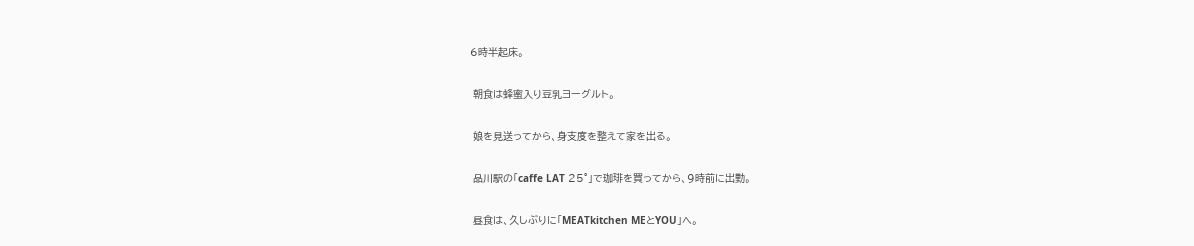6時半起床。

 朝食は蜂蜜入り豆乳ヨーグルト。

 娘を見送ってから、身支度を整えて家を出る。

 品川駅の「caffe LAT 25°」で珈琲を買ってから、9時前に出勤。

 昼食は、久しぶりに「MEATkitchen MEとYOU」へ。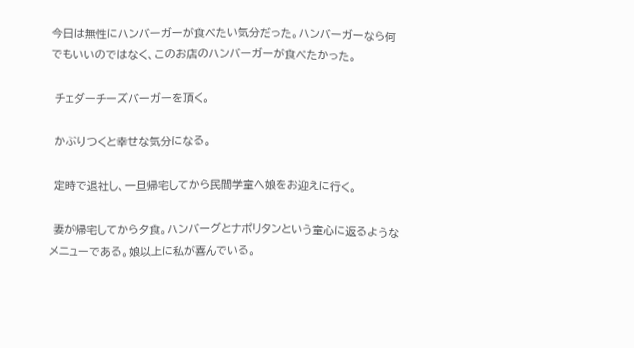今日は無性にハンバーガーが食べたい気分だった。ハンバーガーなら何でもいいのではなく、このお店のハンバーガーが食べたかった。

 チェダーチーズバーガーを頂く。

 かぶりつくと幸せな気分になる。

 定時で退社し、一旦帰宅してから民間学童へ娘をお迎えに行く。

 妻が帰宅してから夕食。ハンバーグとナポリタンという童心に返るようなメニューである。娘以上に私が喜んでいる。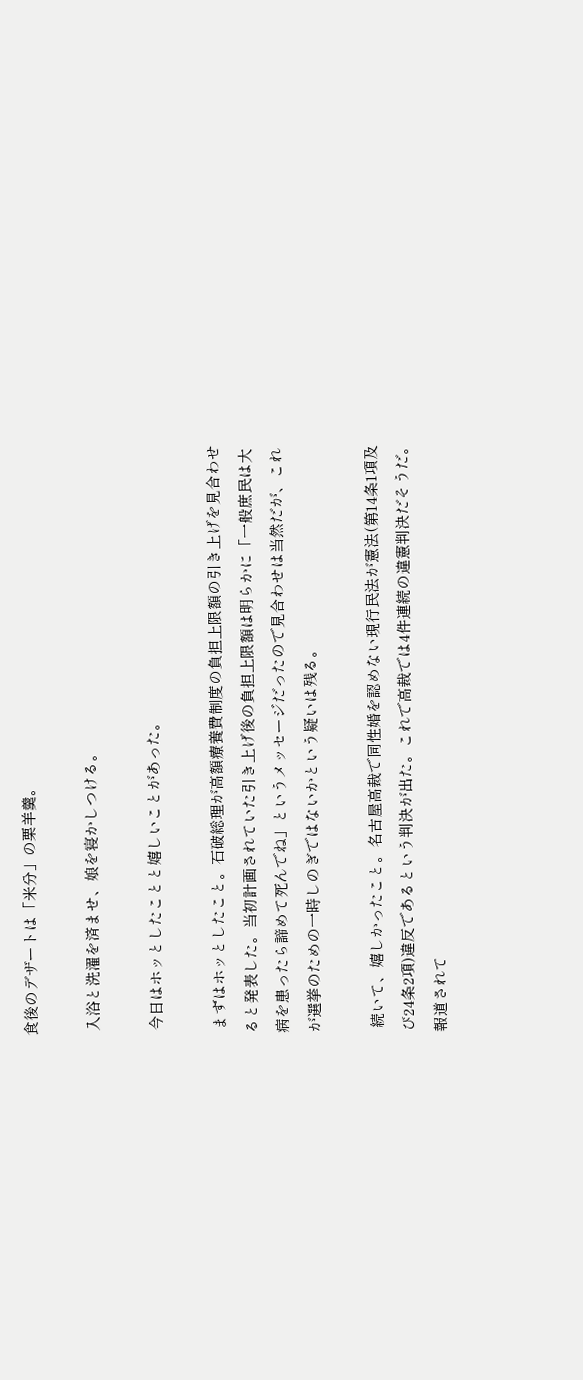食後のデザートは「米分」の栗羊羹。

 入浴と洗濯を済ませ、娘を寝かしつける。

 今日はホッとしたことと嬉しいことがあった。

 まずはホッとしたこと。石破総理が高額療養費制度の負担上限額の引き上げを見合わせると発表した。当初計画されていた引き上げ後の負担上限額は明らかに「一般庶民は大病を患ったら諦めて死んでね」というメッセージだったので見合わせは当然だが、これが選挙のための一時しのぎではないかという疑いは残る。

 続いて、嬉しかったこと。名古屋高裁で同性婚を認めない現行民法が憲法(第14条1項及び24条2項)違反であるという判決が出た。これで高裁では4件連続の違憲判決だそうだ。報道されて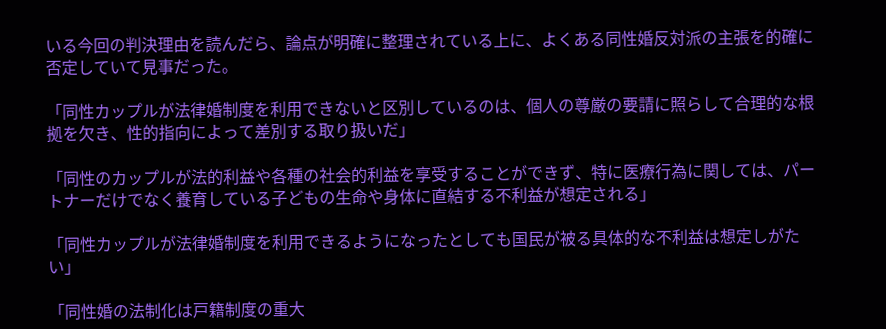いる今回の判決理由を読んだら、論点が明確に整理されている上に、よくある同性婚反対派の主張を的確に否定していて見事だった。

「同性カップルが法律婚制度を利用できないと区別しているのは、個人の尊厳の要請に照らして合理的な根拠を欠き、性的指向によって差別する取り扱いだ」

「同性のカップルが法的利益や各種の社会的利益を享受することができず、特に医療行為に関しては、パートナーだけでなく養育している子どもの生命や身体に直結する不利益が想定される」

「同性カップルが法律婚制度を利用できるようになったとしても国民が被る具体的な不利益は想定しがたい」

「同性婚の法制化は戸籍制度の重大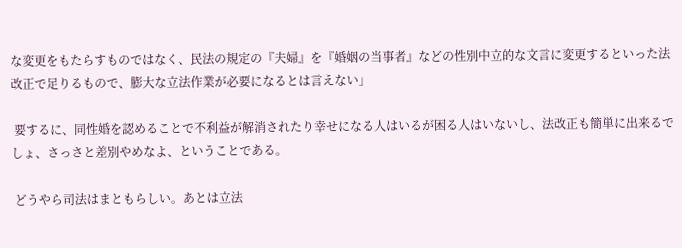な変更をもたらすものではなく、民法の規定の『夫婦』を『婚姻の当事者』などの性別中立的な文言に変更するといった法改正で足りるもので、膨大な立法作業が必要になるとは言えない」

 要するに、同性婚を認めることで不利益が解消されたり幸せになる人はいるが困る人はいないし、法改正も簡単に出来るでしょ、さっさと差別やめなよ、ということである。

 どうやら司法はまともらしい。あとは立法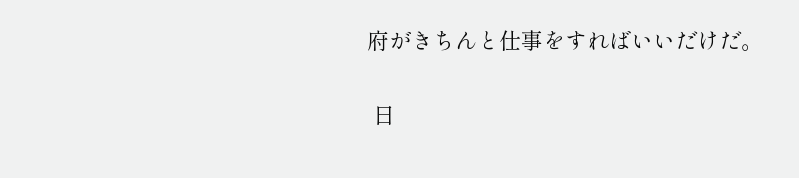府がきちんと仕事をすればいいだけだ。

 日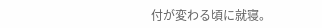付が変わる頃に就寝。